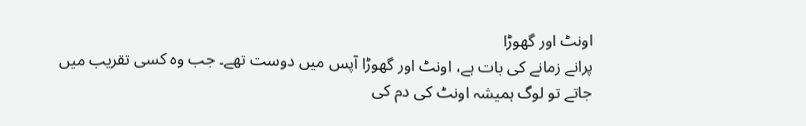اونٹ اور گھوڑا
پرانے زمانے کی بات ہے، اونٹ اور گھوڑا آپس میں دوست تھے۔ جب وہ کسی تقریب میں جاتے تو لوگ ہمیشہ اونٹ کی دم کی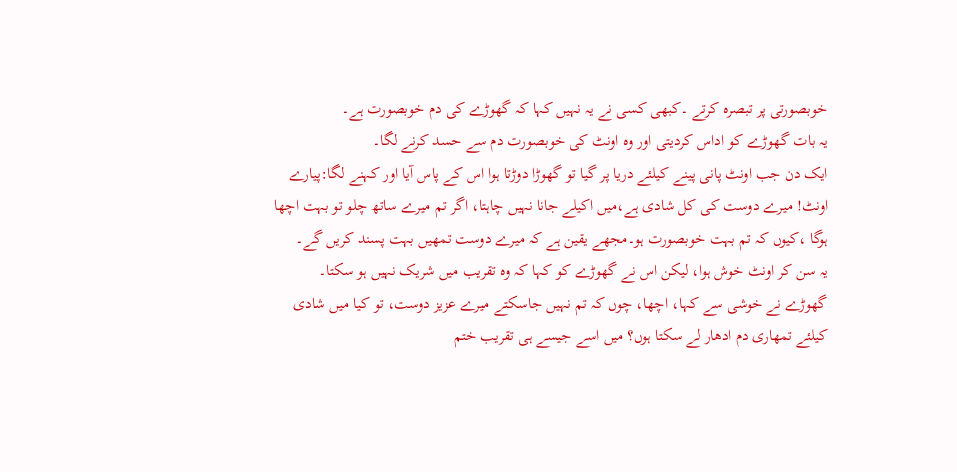خوبصورتی پر تبصرہ کرتے ۔کبھی کسی نے یہ نہیں کہا کہ گھوڑے کی دم خوبصورت ہے۔
یہ بات گھوڑے کو اداس کردیتی اور وہ اونٹ کی خوبصورت دم سے حسد کرنے لگا۔
ایک دن جب اونٹ پانی پینے کیلئے دریا پر گیا تو گھوڑا دوڑتا ہوا اس کے پاس آیا اور کہنے لگا:پیارے اونٹ! میرے دوست کی کل شادی ہے،میں اکیلے جانا نہیں چاہتا، اگر تم میرے ساتھ چلو تو بہت اچھا ہوگا ،کیوں کہ تم بہت خوبصورت ہو۔مجھے یقین ہے کہ میرے دوست تمھیں بہت پسند کریں گے۔
یہ سن کر اونٹ خوش ہوا، لیکن اس نے گھوڑے کو کہا کہ وہ تقریب میں شریک نہیں ہو سکتا۔
گھوڑے نے خوشی سے کہا، اچھا، چوں کہ تم نہیں جاسکتے میرے عزیز دوست، تو کیا میں شادی کیلئے تمھاری دم ادھار لے سکتا ہوں؟ میں اسے جیسے ہی تقریب ختم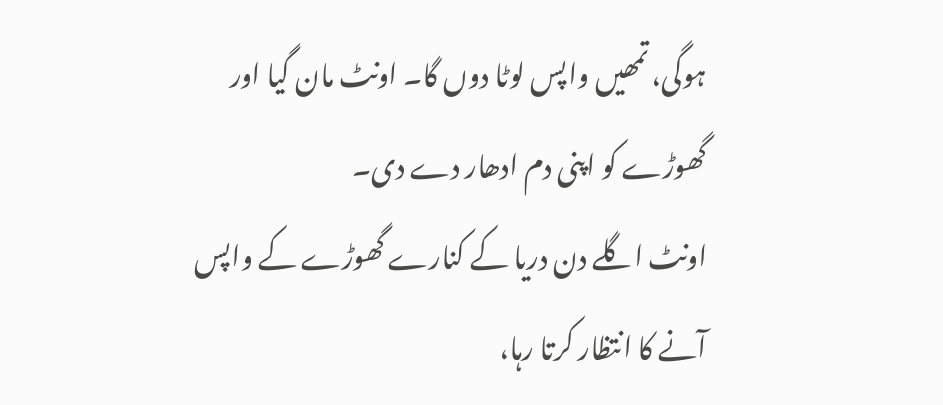ہوگی، تمھیں واپس لوٹا دوں گا۔ اونٹ مان گیا اور گھوڑے کو اپنی دم ادھار دے دی۔
اونٹ اگلے دن دریا کے کنارے گھوڑے کے واپس آنے کا انتظار کرتا رہا،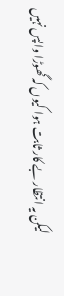لیکن یہ انتظار بے کار ثابت ہوا کیوں کہ گھوڑا واپس نہیں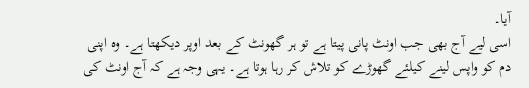آیا۔
اسی لیے آج بھی جب اونٹ پانی پیتا ہے تو ہر گھونٹ کے بعد اوپر دیکھتا ہے۔ وہ اپنی دم کو واپس لینے کیلئے گھوڑے کو تلاش کر رہا ہوتا ہے۔ یہی وجہ ہے کہ آج اونٹ کی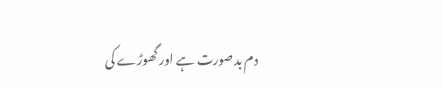دم بدصورت ہے اور گھوڑے کی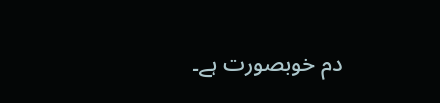دم خوبصورت ہے۔